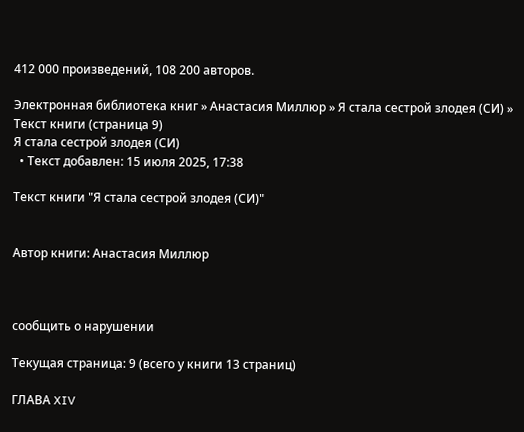412 000 произведений, 108 200 авторов.

Электронная библиотека книг » Анастасия Миллюр » Я стала сестрой злодея (СИ) » Текст книги (страница 9)
Я стала сестрой злодея (СИ)
  • Текст добавлен: 15 июля 2025, 17:38

Текст книги "Я стала сестрой злодея (СИ)"


Автор книги: Анастасия Миллюр



сообщить о нарушении

Текущая страница: 9 (всего у книги 13 страниц)

ГЛАВА XIV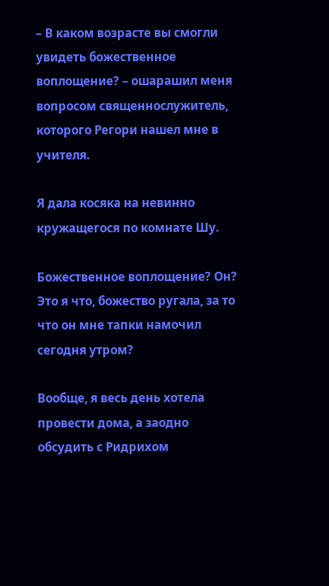– В каком возрасте вы смогли увидеть божественное воплощение? – ошарашил меня вопросом священнослужитель, которого Регори нашел мне в учителя.

Я дала косяка на невинно кружащегося по комнате Шу.

Божественное воплощение? Он? Это я что, божество ругала, за то что он мне тапки намочил сегодня утром?

Вообще, я весь день хотела провести дома, а заодно обсудить с Ридрихом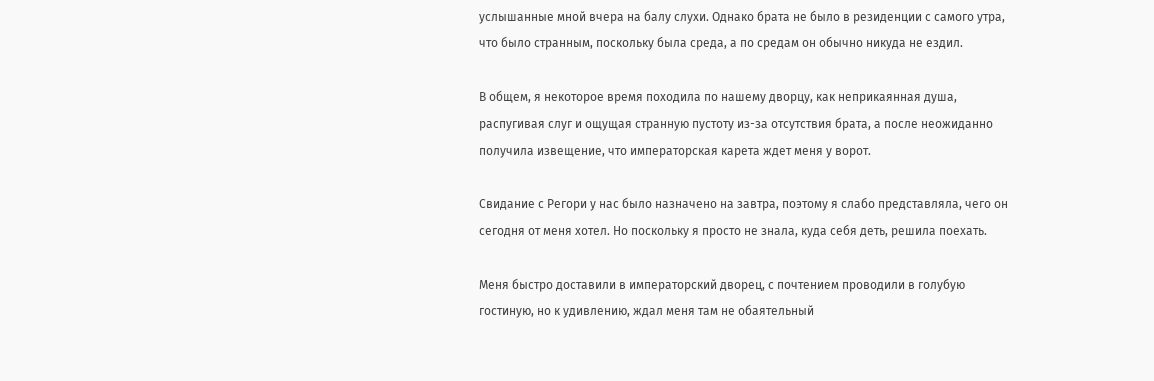услышанные мной вчера на балу слухи. Однако брата не было в резиденции с самого утра, что было странным, поскольку была среда, а по средам он обычно никуда не ездил.

В общем, я некоторое время походила по нашему дворцу, как неприкаянная душа, распугивая слуг и ощущая странную пустоту из-за отсутствия брата, а после неожиданно получила извещение, что императорская карета ждет меня у ворот.

Свидание с Регори у нас было назначено на завтра, поэтому я слабо представляла, чего он сегодня от меня хотел. Но поскольку я просто не знала, куда себя деть, решила поехать.

Меня быстро доставили в императорский дворец, с почтением проводили в голубую гостиную, но к удивлению, ждал меня там не обаятельный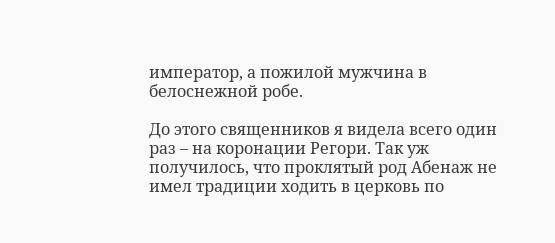император, а пожилой мужчина в белоснежной робе.

До этого священников я видела всего один раз – на коронации Регори. Так уж получилось, что проклятый род Абенаж не имел традиции ходить в церковь по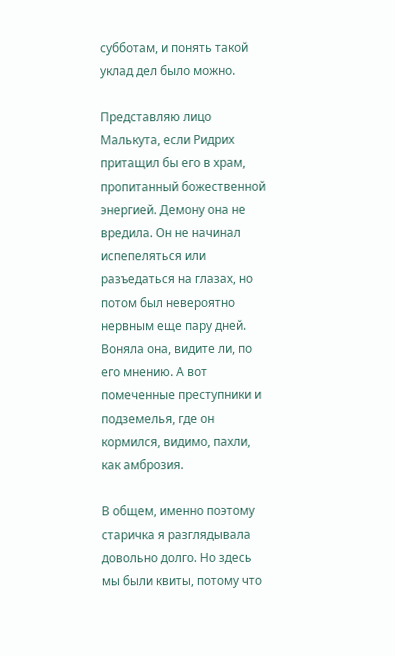субботам, и понять такой уклад дел было можно.

Представляю лицо Малькута, если Ридрих притащил бы его в храм, пропитанный божественной энергией. Демону она не вредила. Он не начинал испепеляться или разъедаться на глазах, но потом был невероятно нервным еще пару дней. Воняла она, видите ли, по его мнению. А вот помеченные преступники и подземелья, где он кормился, видимо, пахли, как амброзия.

В общем, именно поэтому старичка я разглядывала довольно долго. Но здесь мы были квиты, потому что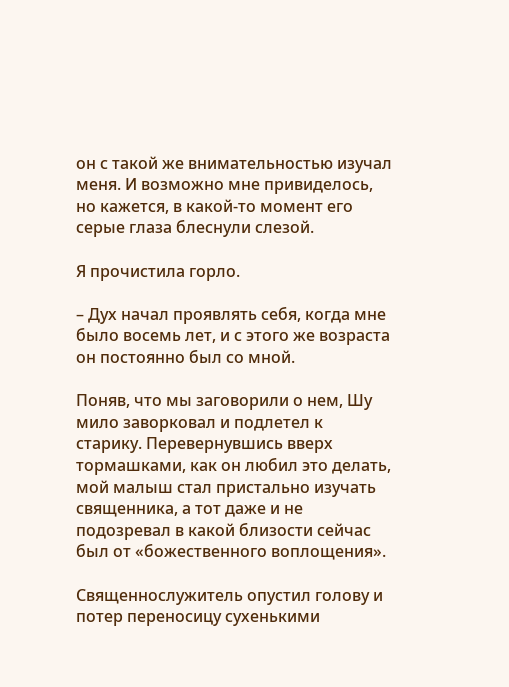он с такой же внимательностью изучал меня. И возможно мне привиделось, но кажется, в какой-то момент его серые глаза блеснули слезой.

Я прочистила горло.

– Дух начал проявлять себя, когда мне было восемь лет, и с этого же возраста он постоянно был со мной.

Поняв, что мы заговорили о нем, Шу мило заворковал и подлетел к старику. Перевернувшись вверх тормашками, как он любил это делать, мой малыш стал пристально изучать священника, а тот даже и не подозревал в какой близости сейчас был от «божественного воплощения».

Священнослужитель опустил голову и потер переносицу сухенькими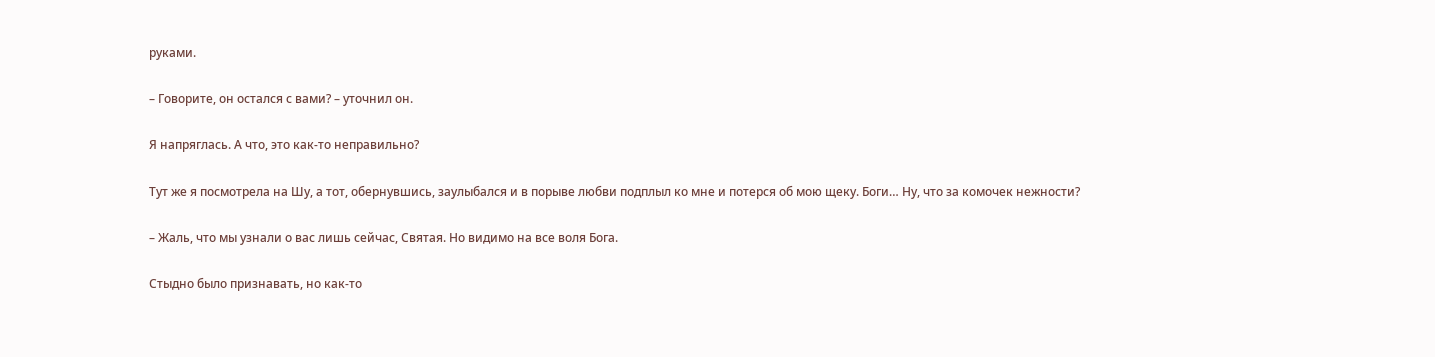руками.

– Говорите, он остался с вами? – уточнил он.

Я напряглась. А что, это как-то неправильно?

Тут же я посмотрела на Шу, а тот, обернувшись, заулыбался и в порыве любви подплыл ко мне и потерся об мою щеку. Боги… Ну, что за комочек нежности?

– Жаль, что мы узнали о вас лишь сейчас, Святая. Но видимо на все воля Бога.

Стыдно было признавать, но как-то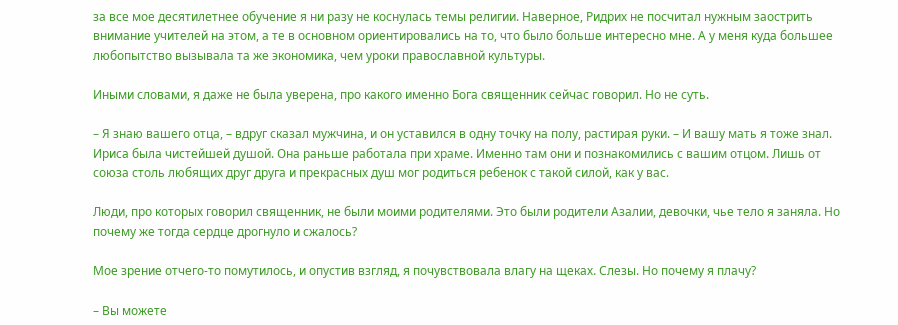за все мое десятилетнее обучение я ни разу не коснулась темы религии. Наверное, Ридрих не посчитал нужным заострить внимание учителей на этом, а те в основном ориентировались на то, что было больше интересно мне. А у меня куда большее любопытство вызывала та же экономика, чем уроки православной культуры.

Иными словами, я даже не была уверена, про какого именно Бога священник сейчас говорил. Но не суть.

– Я знаю вашего отца, – вдруг сказал мужчина, и он уставился в одну точку на полу, растирая руки. – И вашу мать я тоже знал. Ириса была чистейшей душой. Она раньше работала при храме. Именно там они и познакомились с вашим отцом. Лишь от союза столь любящих друг друга и прекрасных душ мог родиться ребенок с такой силой, как у вас.

Люди, про которых говорил священник, не были моими родителями. Это были родители Азалии, девочки, чье тело я заняла. Но почему же тогда сердце дрогнуло и сжалось?

Мое зрение отчего-то помутилось, и опустив взгляд, я почувствовала влагу на щеках. Слезы. Но почему я плачу?

– Вы можете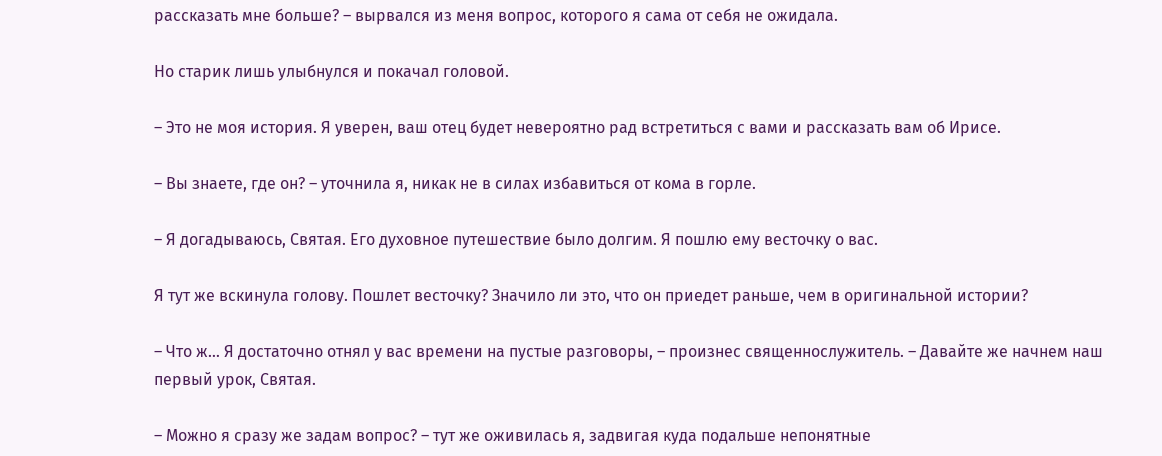рассказать мне больше? – вырвался из меня вопрос, которого я сама от себя не ожидала.

Но старик лишь улыбнулся и покачал головой.

– Это не моя история. Я уверен, ваш отец будет невероятно рад встретиться с вами и рассказать вам об Ирисе.

– Вы знаете, где он? – уточнила я, никак не в силах избавиться от кома в горле.

– Я догадываюсь, Святая. Его духовное путешествие было долгим. Я пошлю ему весточку о вас.

Я тут же вскинула голову. Пошлет весточку? Значило ли это, что он приедет раньше, чем в оригинальной истории?

– Что ж… Я достаточно отнял у вас времени на пустые разговоры, – произнес священнослужитель. – Давайте же начнем наш первый урок, Святая.

– Можно я сразу же задам вопрос? – тут же оживилась я, задвигая куда подальше непонятные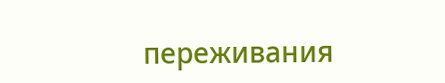переживания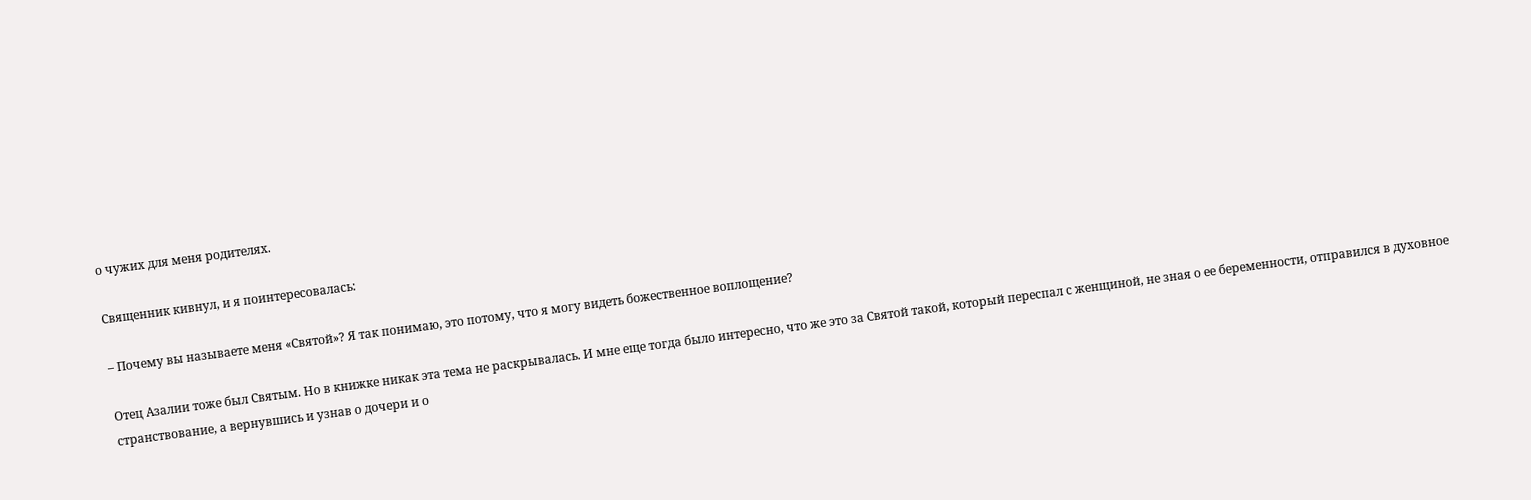о чужих для меня родителях.

Священник кивнул, и я поинтересовалась:

– Почему вы называете меня «Святой»? Я так понимаю, это потому, что я могу видеть божественное воплощение?

Отец Азалии тоже был Святым. Но в книжке никак эта тема не раскрывалась. И мне еще тогда было интересно, что же это за Святой такой, который переспал с женщиной, не зная о ее беременности, отправился в духовное странствование, а вернувшись и узнав о дочери и о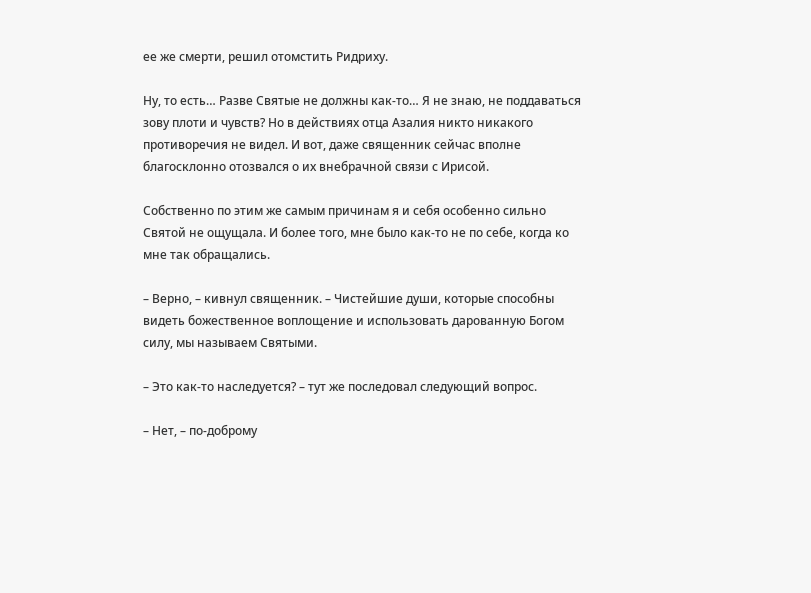ее же смерти, решил отомстить Ридриху.

Ну, то есть… Разве Святые не должны как-то… Я не знаю, не поддаваться зову плоти и чувств? Но в действиях отца Азалия никто никакого противоречия не видел. И вот, даже священник сейчас вполне благосклонно отозвался о их внебрачной связи с Ирисой.

Собственно по этим же самым причинам я и себя особенно сильно Святой не ощущала. И более того, мне было как-то не по себе, когда ко мне так обращались.

– Верно, – кивнул священник. – Чистейшие души, которые способны видеть божественное воплощение и использовать дарованную Богом силу, мы называем Святыми.

– Это как-то наследуется? – тут же последовал следующий вопрос.

– Нет, – по-доброму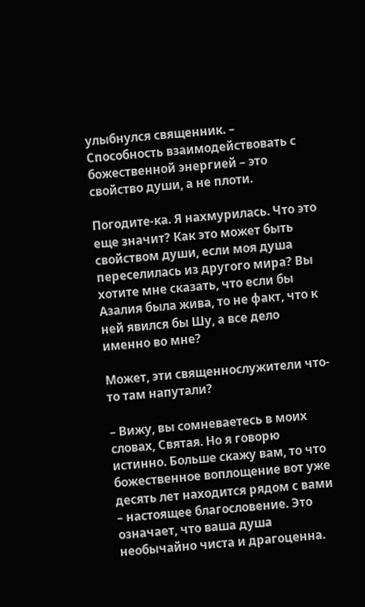улыбнулся священник. – Способность взаимодействовать с божественной энергией – это свойство души, а не плоти.

Погодите-ка. Я нахмурилась. Что это еще значит? Как это может быть свойством души, если моя душа переселилась из другого мира? Вы хотите мне сказать, что если бы Азалия была жива, то не факт, что к ней явился бы Шу, а все дело именно во мне?

Может, эти священнослужители что-то там напутали?

– Вижу, вы сомневаетесь в моих словах, Святая. Но я говорю истинно. Больше скажу вам, то что божественное воплощение вот уже десять лет находится рядом с вами – настоящее благословение. Это означает, что ваша душа необычайно чиста и драгоценна.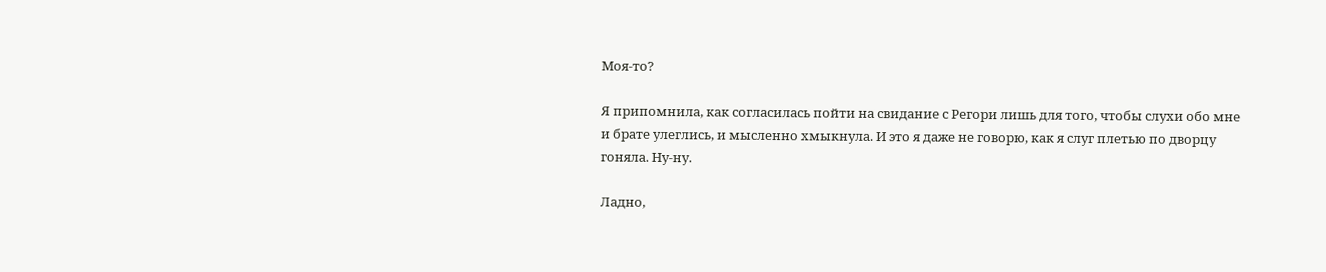Моя-то?

Я припомнила, как согласилась пойти на свидание с Регори лишь для того, чтобы слухи обо мне и брате улеглись, и мысленно хмыкнула. И это я даже не говорю, как я слуг плетью по дворцу гоняла. Ну-ну.

Ладно,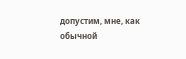допустим, мне, как обычной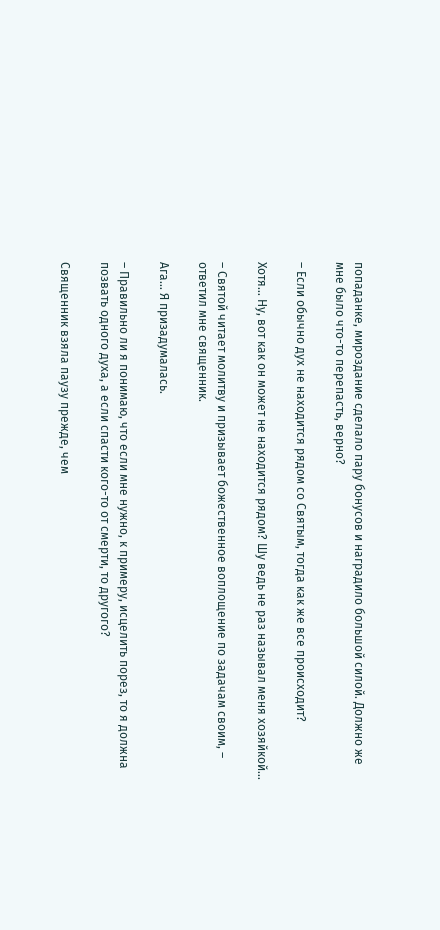попаданке, мироздание сделало пару бонусов и наградило большой силой. Должно же мне было что-то перепасть, верно?

– Если обычно дух не находится рядом со Святым, тогда как же все происходит?

Хотя… Ну, вот как он может не находится рядом? Шу ведь не раз называл меня хозяйкой…

– Святой читает молитву и призывает божественное воплощение по задачам своим, – ответил мне священник.

Ага… Я призадумалась.

– Правильно ли я понимаю, что если мне нужно, к примеру, исцелить порез, то я должна позвать одного духа, а если спасти кого-то от смерти, то другого?

Священник взяла паузу прежде, чем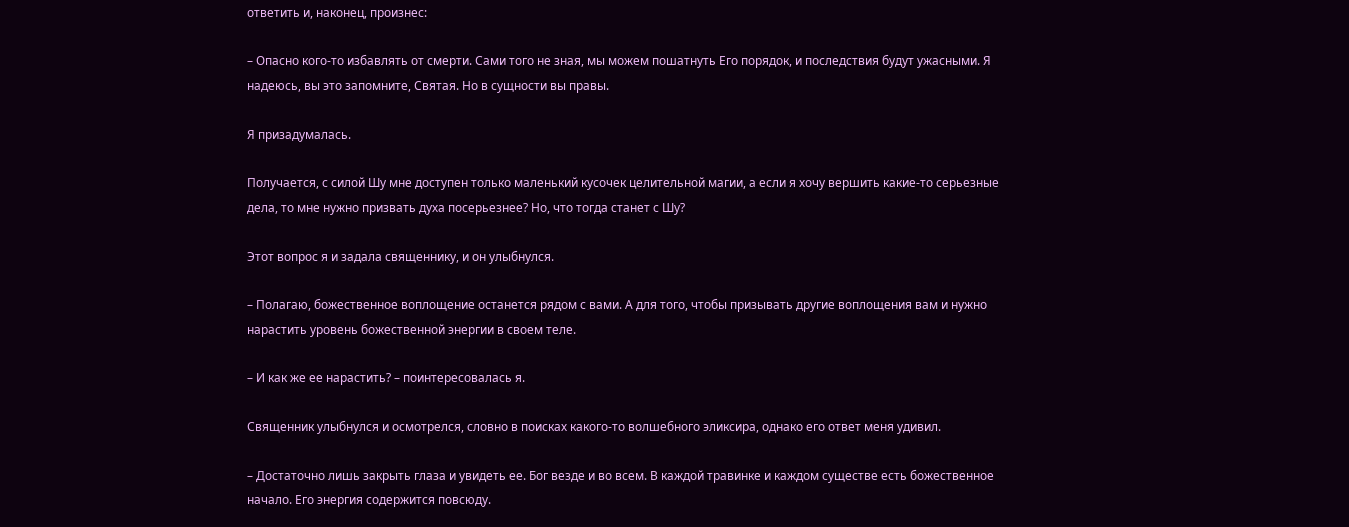ответить и, наконец, произнес:

– Опасно кого-то избавлять от смерти. Сами того не зная, мы можем пошатнуть Его порядок, и последствия будут ужасными. Я надеюсь, вы это запомните, Святая. Но в сущности вы правы.

Я призадумалась.

Получается, с силой Шу мне доступен только маленький кусочек целительной магии, а если я хочу вершить какие-то серьезные дела, то мне нужно призвать духа посерьезнее? Но, что тогда станет с Шу?

Этот вопрос я и задала священнику, и он улыбнулся.

– Полагаю, божественное воплощение останется рядом с вами. А для того, чтобы призывать другие воплощения вам и нужно нарастить уровень божественной энергии в своем теле.

– И как же ее нарастить? – поинтересовалась я.

Священник улыбнулся и осмотрелся, словно в поисках какого-то волшебного эликсира, однако его ответ меня удивил.

– Достаточно лишь закрыть глаза и увидеть ее. Бог везде и во всем. В каждой травинке и каждом существе есть божественное начало. Его энергия содержится повсюду.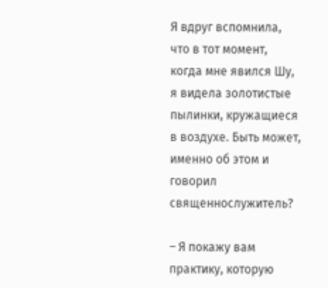Я вдруг вспомнила, что в тот момент, когда мне явился Шу, я видела золотистые пылинки, кружащиеся в воздухе. Быть может, именно об этом и говорил священнослужитель?

– Я покажу вам практику, которую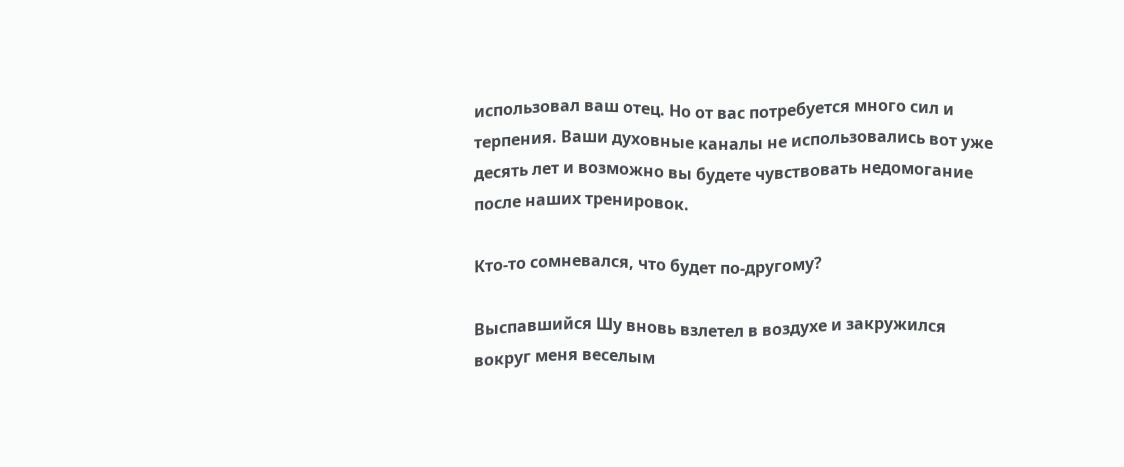использовал ваш отец. Но от вас потребуется много сил и терпения. Ваши духовные каналы не использовались вот уже десять лет и возможно вы будете чувствовать недомогание после наших тренировок.

Кто-то сомневался, что будет по-другому?

Выспавшийся Шу вновь взлетел в воздухе и закружился вокруг меня веселым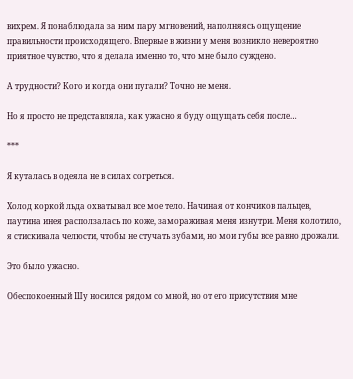вихрем. Я понаблюдала за ним пару мгновений, наполняясь ощущение правильности происходящего. Впервые в жизни у меня возникло невероятно приятное чувство, что я делала именно то, что мне было суждено.

А трудности? Кого и когда они пугали? Точно не меня.

Но я просто не представляла, как ужасно я буду ощущать себя после…

***

Я куталась в одеяла не в силах согреться.

Холод коркой льда охватывал все мое тело. Начиная от кончиков пальцев, паутина инея расползалась по коже, замораживая меня изнутри. Меня колотило, я стискивала челюсти, чтобы не стучать зубами, но мои губы все равно дрожали.

Это было ужасно.

Обеспокоенный Шу носился рядом со мной, но от его присутствия мне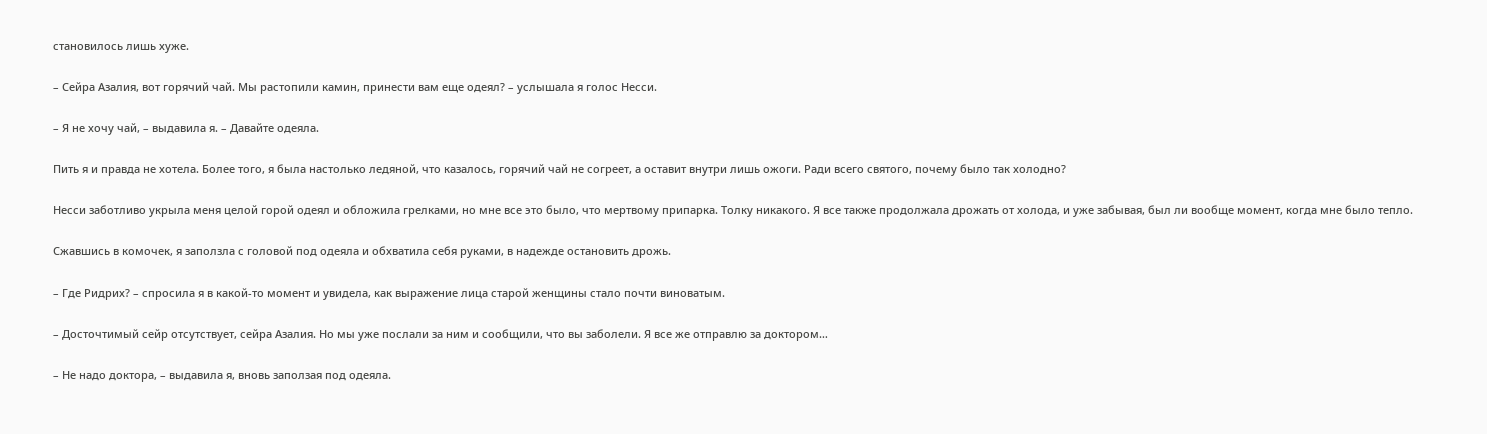становилось лишь хуже.

– Сейра Азалия, вот горячий чай. Мы растопили камин, принести вам еще одеял? – услышала я голос Несси.

– Я не хочу чай, – выдавила я. – Давайте одеяла.

Пить я и правда не хотела. Более того, я была настолько ледяной, что казалось, горячий чай не согреет, а оставит внутри лишь ожоги. Ради всего святого, почему было так холодно?

Несси заботливо укрыла меня целой горой одеял и обложила грелками, но мне все это было, что мертвому припарка. Толку никакого. Я все также продолжала дрожать от холода, и уже забывая, был ли вообще момент, когда мне было тепло.

Сжавшись в комочек, я заползла с головой под одеяла и обхватила себя руками, в надежде остановить дрожь.

– Где Ридрих? – спросила я в какой-то момент и увидела, как выражение лица старой женщины стало почти виноватым.

– Досточтимый сейр отсутствует, сейра Азалия. Но мы уже послали за ним и сообщили, что вы заболели. Я все же отправлю за доктором…

– Не надо доктора, – выдавила я, вновь заползая под одеяла.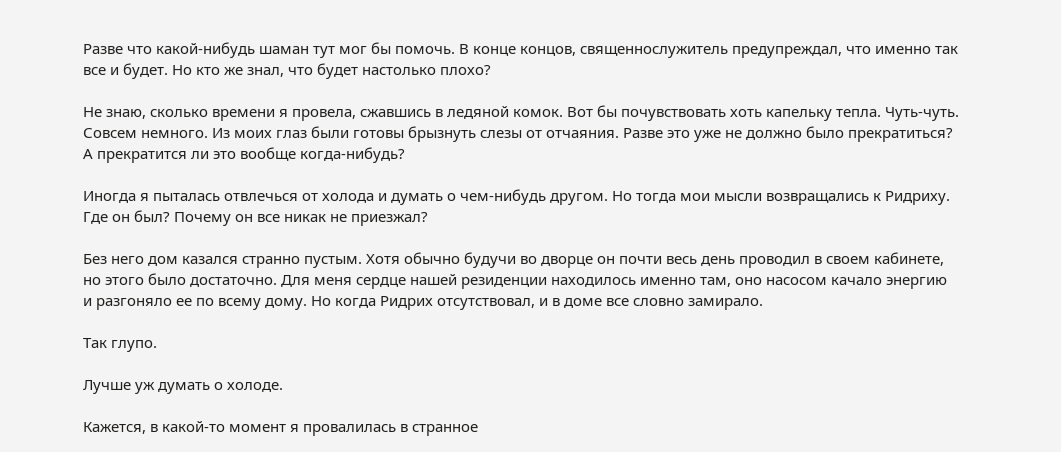Разве что какой-нибудь шаман тут мог бы помочь. В конце концов, священнослужитель предупреждал, что именно так все и будет. Но кто же знал, что будет настолько плохо?

Не знаю, сколько времени я провела, сжавшись в ледяной комок. Вот бы почувствовать хоть капельку тепла. Чуть-чуть. Совсем немного. Из моих глаз были готовы брызнуть слезы от отчаяния. Разве это уже не должно было прекратиться? А прекратится ли это вообще когда-нибудь?

Иногда я пыталась отвлечься от холода и думать о чем-нибудь другом. Но тогда мои мысли возвращались к Ридриху. Где он был? Почему он все никак не приезжал?

Без него дом казался странно пустым. Хотя обычно будучи во дворце он почти весь день проводил в своем кабинете, но этого было достаточно. Для меня сердце нашей резиденции находилось именно там, оно насосом качало энергию и разгоняло ее по всему дому. Но когда Ридрих отсутствовал, и в доме все словно замирало.

Так глупо.

Лучше уж думать о холоде.

Кажется, в какой-то момент я провалилась в странное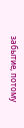забытие, потому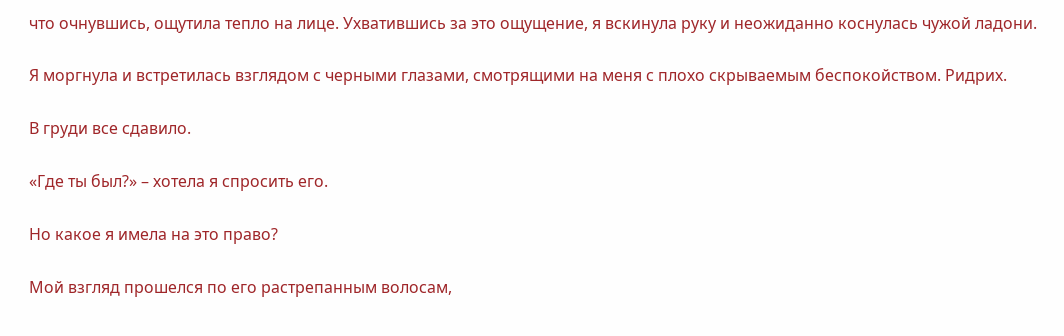что очнувшись, ощутила тепло на лице. Ухватившись за это ощущение, я вскинула руку и неожиданно коснулась чужой ладони.

Я моргнула и встретилась взглядом с черными глазами, смотрящими на меня с плохо скрываемым беспокойством. Ридрих.

В груди все сдавило.

«Где ты был?» – хотела я спросить его.

Но какое я имела на это право?

Мой взгляд прошелся по его растрепанным волосам,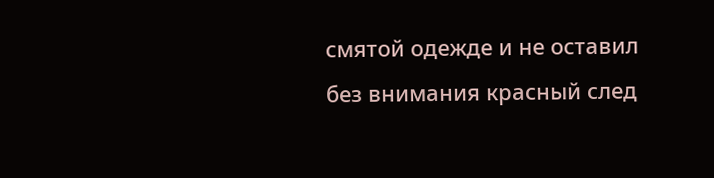смятой одежде и не оставил без внимания красный след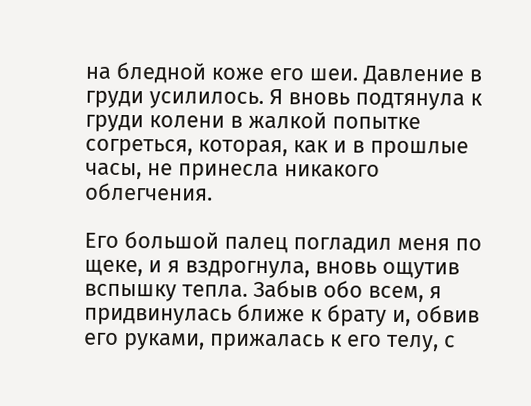на бледной коже его шеи. Давление в груди усилилось. Я вновь подтянула к груди колени в жалкой попытке согреться, которая, как и в прошлые часы, не принесла никакого облегчения.

Его большой палец погладил меня по щеке, и я вздрогнула, вновь ощутив вспышку тепла. Забыв обо всем, я придвинулась ближе к брату и, обвив его руками, прижалась к его телу, с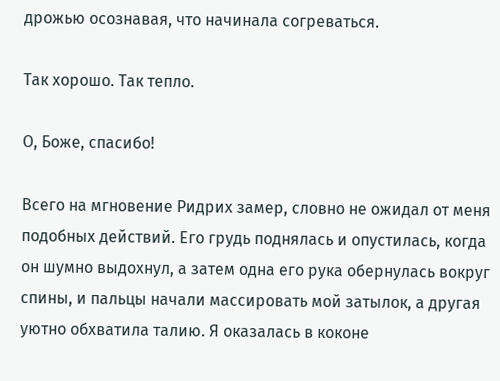дрожью осознавая, что начинала согреваться.

Так хорошо. Так тепло.

О, Боже, спасибо!

Всего на мгновение Ридрих замер, словно не ожидал от меня подобных действий. Его грудь поднялась и опустилась, когда он шумно выдохнул, а затем одна его рука обернулась вокруг спины, и пальцы начали массировать мой затылок, а другая уютно обхватила талию. Я оказалась в коконе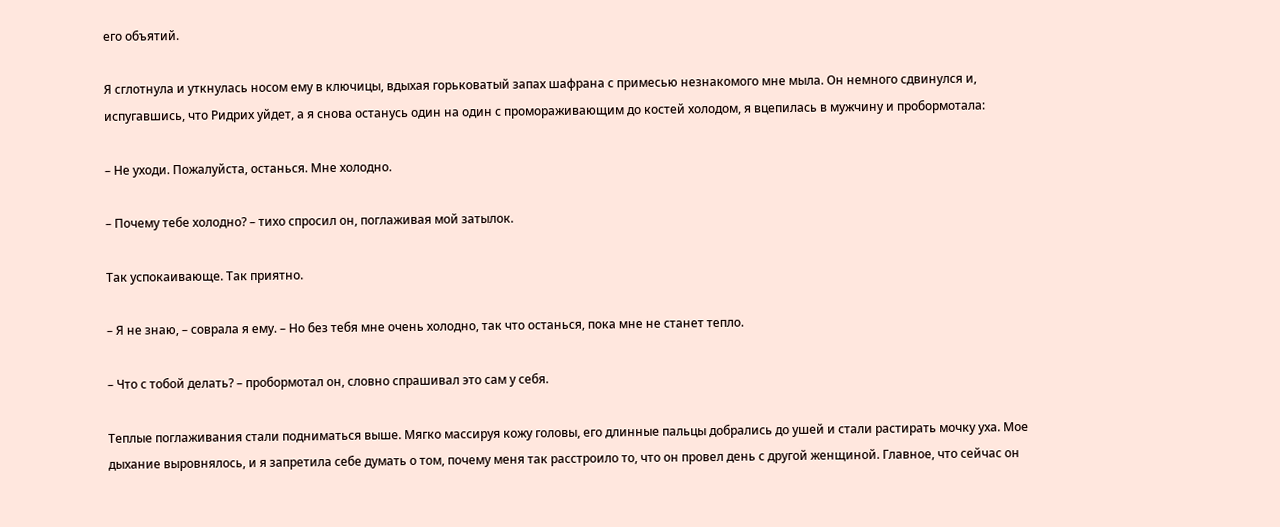его объятий.

Я сглотнула и уткнулась носом ему в ключицы, вдыхая горьковатый запах шафрана с примесью незнакомого мне мыла. Он немного сдвинулся и, испугавшись, что Ридрих уйдет, а я снова останусь один на один с промораживающим до костей холодом, я вцепилась в мужчину и пробормотала:

– Не уходи. Пожалуйста, останься. Мне холодно.

– Почему тебе холодно? – тихо спросил он, поглаживая мой затылок.

Так успокаивающе. Так приятно.

– Я не знаю, – соврала я ему. – Но без тебя мне очень холодно, так что останься, пока мне не станет тепло.

– Что с тобой делать? – пробормотал он, словно спрашивал это сам у себя.

Теплые поглаживания стали подниматься выше. Мягко массируя кожу головы, его длинные пальцы добрались до ушей и стали растирать мочку уха. Мое дыхание выровнялось, и я запретила себе думать о том, почему меня так расстроило то, что он провел день с другой женщиной. Главное, что сейчас он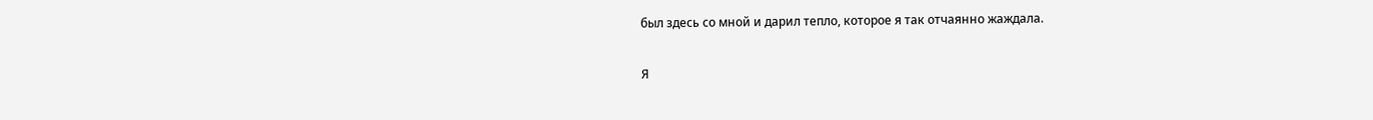был здесь со мной и дарил тепло, которое я так отчаянно жаждала.

Я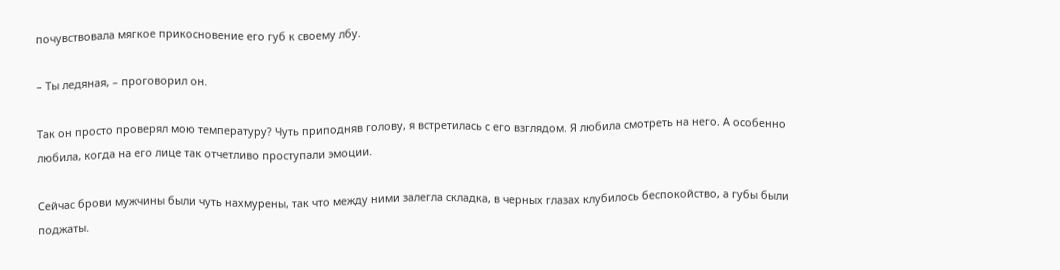почувствовала мягкое прикосновение его губ к своему лбу.

– Ты ледяная, – проговорил он.

Так он просто проверял мою температуру? Чуть приподняв голову, я встретилась с его взглядом. Я любила смотреть на него. А особенно любила, когда на его лице так отчетливо проступали эмоции.

Сейчас брови мужчины были чуть нахмурены, так что между ними залегла складка, в черных глазах клубилось беспокойство, а губы были поджаты.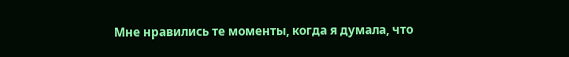Мне нравились те моменты, когда я думала, что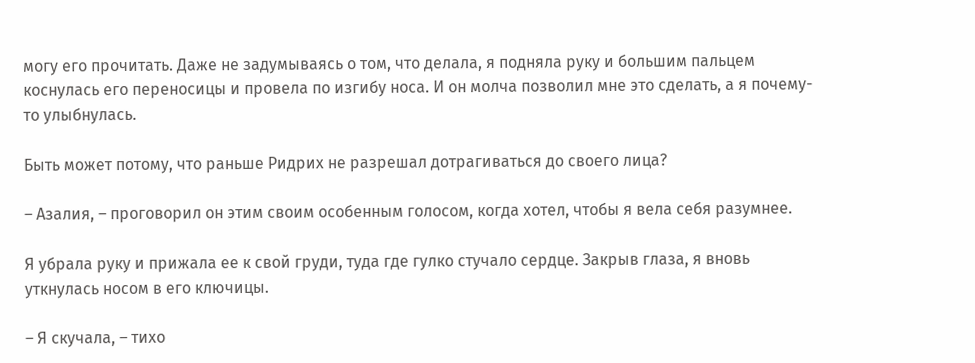могу его прочитать. Даже не задумываясь о том, что делала, я подняла руку и большим пальцем коснулась его переносицы и провела по изгибу носа. И он молча позволил мне это сделать, а я почему-то улыбнулась.

Быть может потому, что раньше Ридрих не разрешал дотрагиваться до своего лица?

– Азалия, – проговорил он этим своим особенным голосом, когда хотел, чтобы я вела себя разумнее.

Я убрала руку и прижала ее к свой груди, туда где гулко стучало сердце. Закрыв глаза, я вновь уткнулась носом в его ключицы.

– Я скучала, – тихо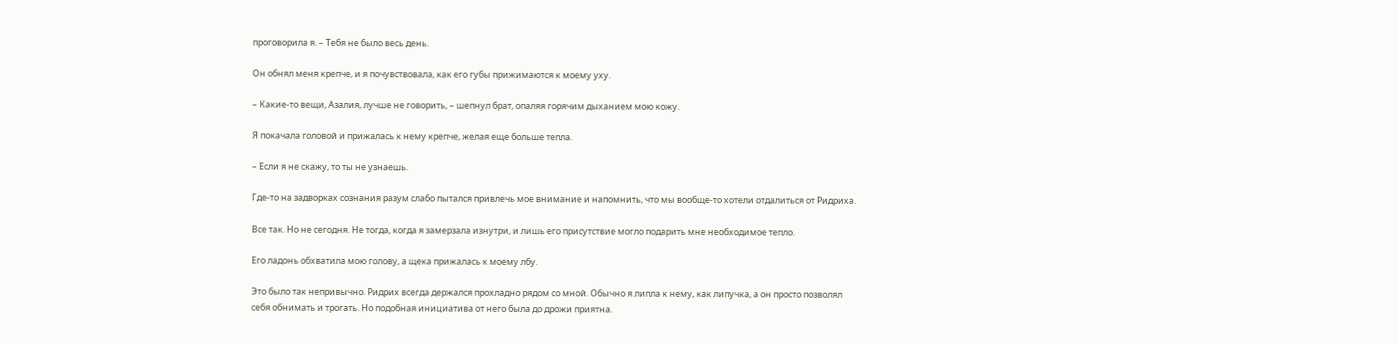проговорила я. – Тебя не было весь день.

Он обнял меня крепче, и я почувствовала, как его губы прижимаются к моему уху.

– Какие-то вещи, Азалия, лучше не говорить, – шепнул брат, опаляя горячим дыханием мою кожу.

Я покачала головой и прижалась к нему крепче, желая еще больше тепла.

– Если я не скажу, то ты не узнаешь.

Где-то на задворках сознания разум слабо пытался привлечь мое внимание и напомнить, что мы вообще-то хотели отдалиться от Ридриха.

Все так. Но не сегодня. Не тогда, когда я замерзала изнутри, и лишь его присутствие могло подарить мне необходимое тепло.

Его ладонь обхватила мою голову, а щека прижалась к моему лбу.

Это было так непривычно. Ридрих всегда держался прохладно рядом со мной. Обычно я липла к нему, как липучка, а он просто позволял себя обнимать и трогать. Но подобная инициатива от него была до дрожи приятна.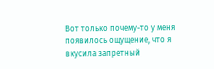Вот только почему-то у меня появилось ощущение, что я вкусила запретный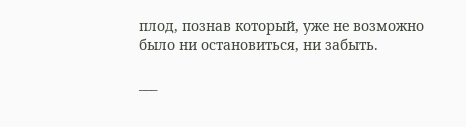плод, познав который, уже не возможно было ни остановиться, ни забыть.

___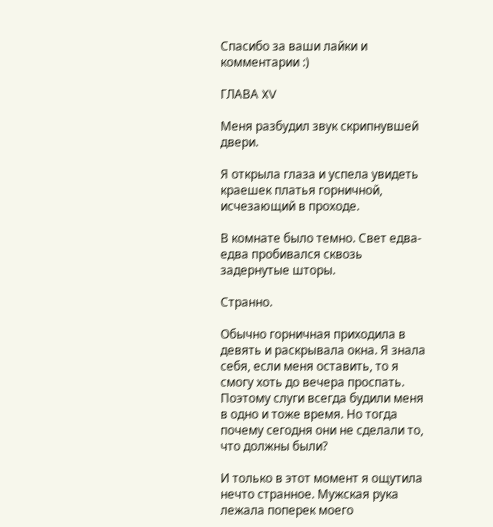Спасибо за ваши лайки и комментарии :)

ГЛАВА XV

Меня разбудил звук скрипнувшей двери.

Я открыла глаза и успела увидеть краешек платья горничной, исчезающий в проходе.

В комнате было темно. Свет едва-едва пробивался сквозь задернутые шторы.

Странно.

Обычно горничная приходила в девять и раскрывала окна. Я знала себя, если меня оставить, то я смогу хоть до вечера проспать. Поэтому слуги всегда будили меня в одно и тоже время. Но тогда почему сегодня они не сделали то, что должны были?

И только в этот момент я ощутила нечто странное. Мужская рука лежала поперек моего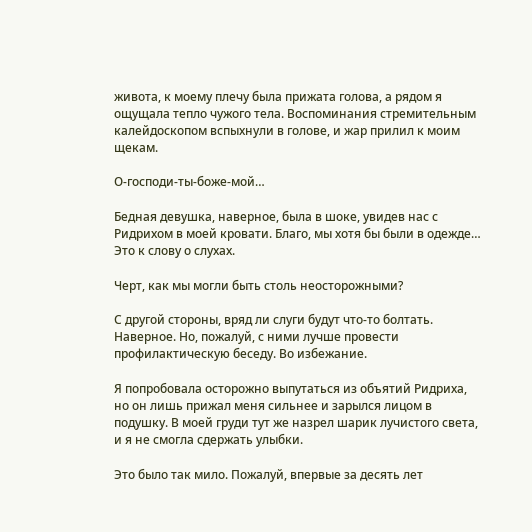живота, к моему плечу была прижата голова, а рядом я ощущала тепло чужого тела. Воспоминания стремительным калейдоскопом вспыхнули в голове, и жар прилил к моим щекам.

О-господи-ты-боже-мой…

Бедная девушка, наверное, была в шоке, увидев нас с Ридрихом в моей кровати. Благо, мы хотя бы были в одежде… Это к слову о слухах.

Черт, как мы могли быть столь неосторожными?

С другой стороны, вряд ли слуги будут что-то болтать. Наверное. Но, пожалуй, с ними лучше провести профилактическую беседу. Во избежание.

Я попробовала осторожно выпутаться из объятий Ридриха, но он лишь прижал меня сильнее и зарылся лицом в подушку. В моей груди тут же назрел шарик лучистого света, и я не смогла сдержать улыбки.

Это было так мило. Пожалуй, впервые за десять лет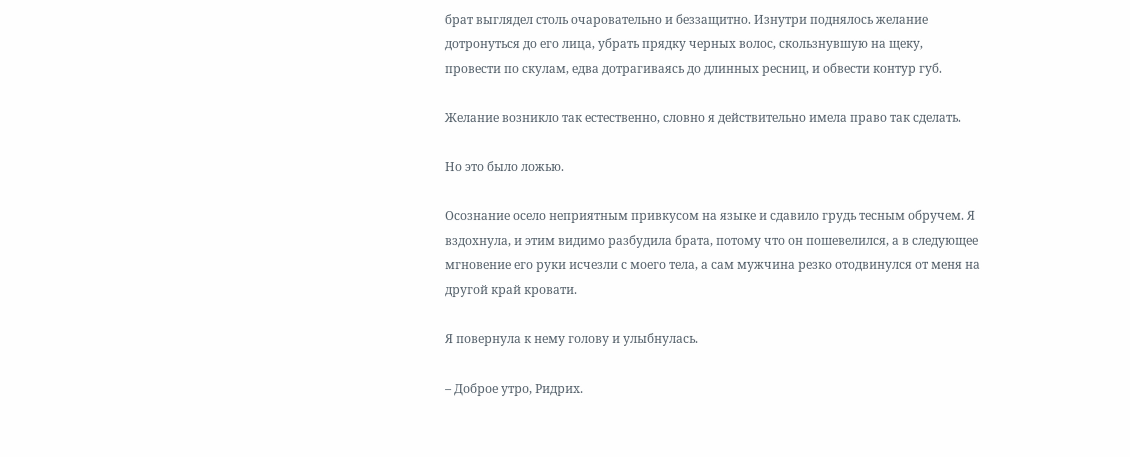брат выглядел столь очаровательно и беззащитно. Изнутри поднялось желание дотронуться до его лица, убрать прядку черных волос, скользнувшую на щеку, провести по скулам, едва дотрагиваясь до длинных ресниц, и обвести контур губ.

Желание возникло так естественно, словно я действительно имела право так сделать.

Но это было ложью.

Осознание осело неприятным привкусом на языке и сдавило грудь тесным обручем. Я вздохнула, и этим видимо разбудила брата, потому что он пошевелился, а в следующее мгновение его руки исчезли с моего тела, а сам мужчина резко отодвинулся от меня на другой край кровати.

Я повернула к нему голову и улыбнулась.

– Доброе утро, Ридрих.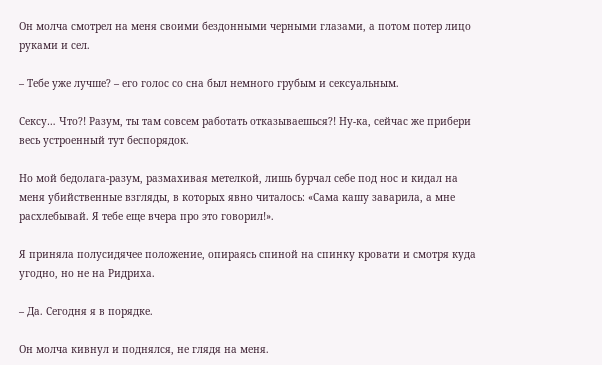Он молча смотрел на меня своими бездонными черными глазами, а потом потер лицо руками и сел.

– Тебе уже лучше? – его голос со сна был немного грубым и сексуальным.

Сексу… Что?! Разум, ты там совсем работать отказываешься?! Ну-ка, сейчас же прибери весь устроенный тут беспорядок.

Но мой бедолага-разум, размахивая метелкой, лишь бурчал себе под нос и кидал на меня убийственные взгляды, в которых явно читалось: «Сама кашу заварила, а мне расхлебывай. Я тебе еще вчера про это говорил!».

Я приняла полусидячее положение, опираясь спиной на спинку кровати и смотря куда угодно, но не на Ридриха.

– Да. Сегодня я в порядке.

Он молча кивнул и поднялся, не глядя на меня.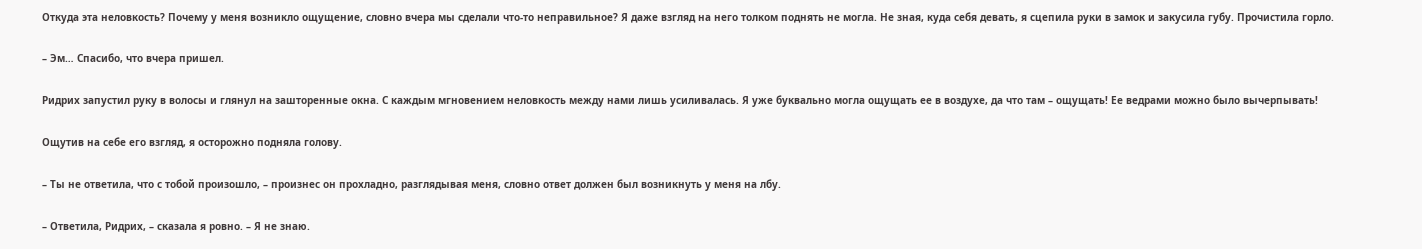Откуда эта неловкость? Почему у меня возникло ощущение, словно вчера мы сделали что-то неправильное? Я даже взгляд на него толком поднять не могла. Не зная, куда себя девать, я сцепила руки в замок и закусила губу. Прочистила горло.

– Эм… Спасибо, что вчера пришел.

Ридрих запустил руку в волосы и глянул на зашторенные окна. С каждым мгновением неловкость между нами лишь усиливалась. Я уже буквально могла ощущать ее в воздухе, да что там – ощущать! Ее ведрами можно было вычерпывать!

Ощутив на себе его взгляд, я осторожно подняла голову.

– Ты не ответила, что с тобой произошло, – произнес он прохладно, разглядывая меня, словно ответ должен был возникнуть у меня на лбу.

– Ответила, Ридрих, – сказала я ровно. – Я не знаю.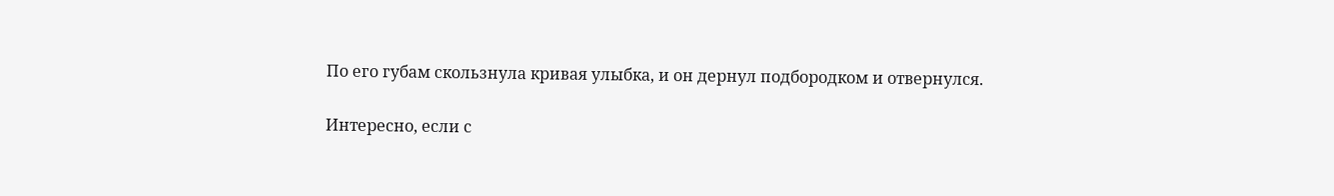По его губам скользнула кривая улыбка, и он дернул подбородком и отвернулся.

Интересно, если с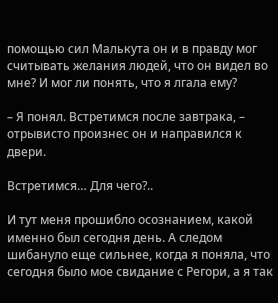помощью сил Малькута он и в правду мог считывать желания людей, что он видел во мне? И мог ли понять, что я лгала ему?

– Я понял. Встретимся после завтрака, – отрывисто произнес он и направился к двери.

Встретимся… Для чего?..

И тут меня прошибло осознанием, какой именно был сегодня день. А следом шибануло еще сильнее, когда я поняла, что сегодня было мое свидание с Регори, а я так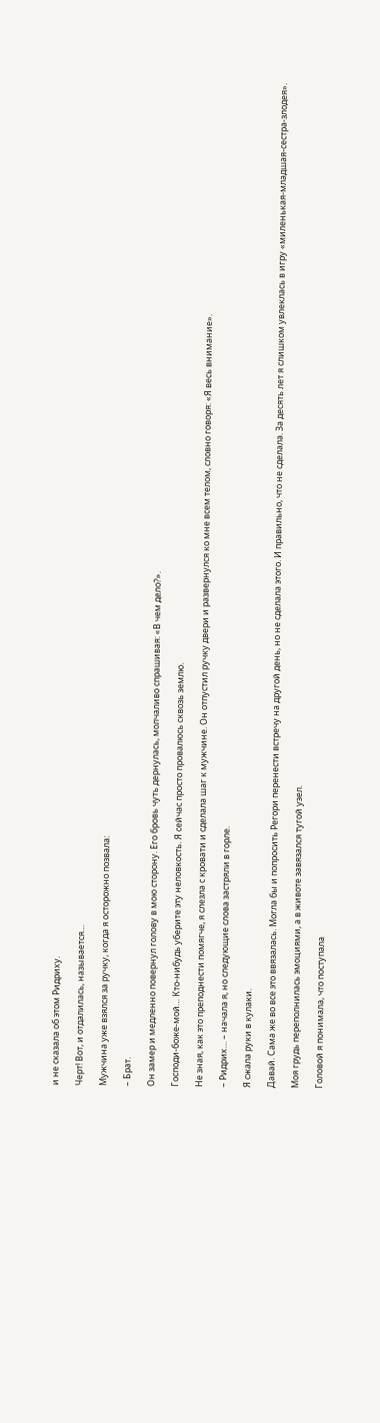и не сказала об этом Ридриху.

Черт! Вот, и отдалилась, называется…

Мужчина уже взялся за ручку, когда я осторожно позвала:

– Брат.

Он замер и медленно повернул голову в мою сторону. Его бровь чуть дернулась, молчаливо спрашивая: «В чем дело?».

Господи-боже-мой… Кто-нибудь уберите эту неловкость. Я сейчас просто провалюсь сквозь землю.

Не зная, как это преподнести помягче, я слезла с кровати и сделала шаг к мужчине. Он отпустил ручку двери и развернулся ко мне всем телом, словно говоря: «Я весь внимание».

– Ридрих… – начала я, но следующие слова застряли в горле.

Я сжала руки в кулаки.

Давай. Сама же во все это ввязалась. Могла бы и попросить Регори перенести встречу на другой день, но не сделала этого. И правильно, что не сделала. За десять лет я слишком увлеклась в игру «миленькая-младшая-сестра-злодея».

Моя грудь переполнилась эмоциями, а в животе завязался тугой узел.

Головой я понимала, что поступала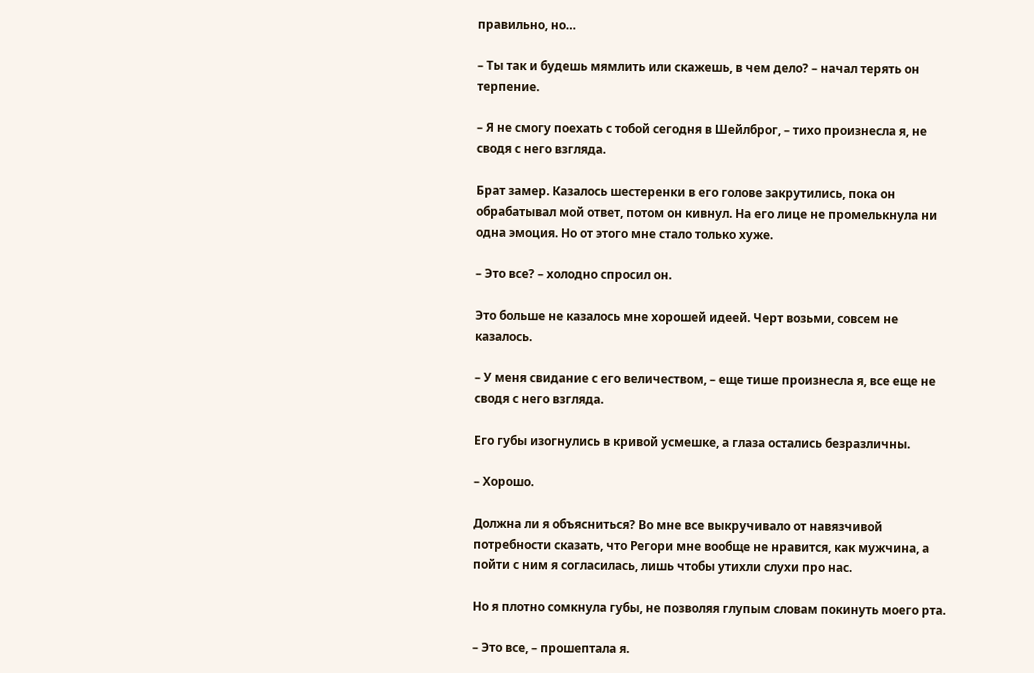правильно, но…

– Ты так и будешь мямлить или скажешь, в чем дело? – начал терять он терпение.

– Я не смогу поехать с тобой сегодня в Шейлброг, – тихо произнесла я, не сводя с него взгляда.

Брат замер. Казалось шестеренки в его голове закрутились, пока он обрабатывал мой ответ, потом он кивнул. На его лице не промелькнула ни одна эмоция. Но от этого мне стало только хуже.

– Это все? – холодно спросил он.

Это больше не казалось мне хорошей идеей. Черт возьми, совсем не казалось.

– У меня свидание с его величеством, – еще тише произнесла я, все еще не сводя с него взгляда.

Его губы изогнулись в кривой усмешке, а глаза остались безразличны.

– Хорошо.

Должна ли я объясниться? Во мне все выкручивало от навязчивой потребности сказать, что Регори мне вообще не нравится, как мужчина, а пойти с ним я согласилась, лишь чтобы утихли слухи про нас.

Но я плотно сомкнула губы, не позволяя глупым словам покинуть моего рта.

– Это все, – прошептала я.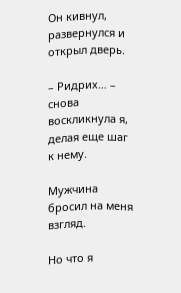Он кивнул, развернулся и открыл дверь.

– Ридрих… – снова воскликнула я, делая еще шаг к нему.

Мужчина бросил на меня взгляд.

Но что я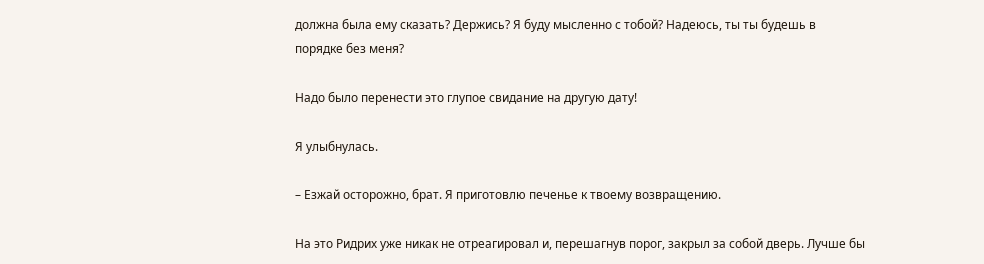должна была ему сказать? Держись? Я буду мысленно с тобой? Надеюсь, ты ты будешь в порядке без меня?

Надо было перенести это глупое свидание на другую дату!

Я улыбнулась.

– Езжай осторожно, брат. Я приготовлю печенье к твоему возвращению.

На это Ридрих уже никак не отреагировал и, перешагнув порог, закрыл за собой дверь. Лучше бы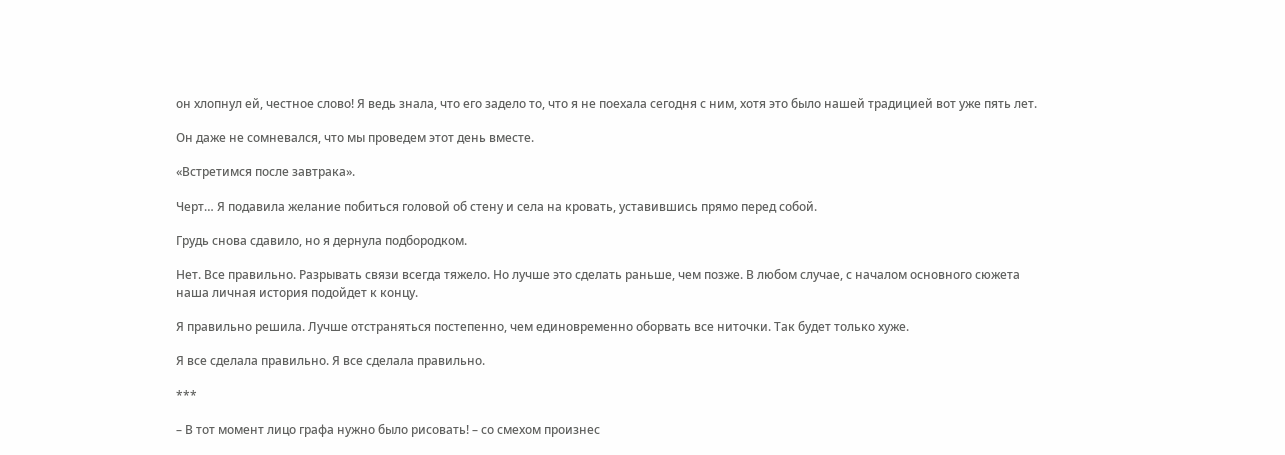он хлопнул ей, честное слово! Я ведь знала, что его задело то, что я не поехала сегодня с ним, хотя это было нашей традицией вот уже пять лет.

Он даже не сомневался, что мы проведем этот день вместе.

«Встретимся после завтрака».

Черт… Я подавила желание побиться головой об стену и села на кровать, уставившись прямо перед собой.

Грудь снова сдавило, но я дернула подбородком.

Нет. Все правильно. Разрывать связи всегда тяжело. Но лучше это сделать раньше, чем позже. В любом случае, с началом основного сюжета наша личная история подойдет к концу.

Я правильно решила. Лучше отстраняться постепенно, чем единовременно оборвать все ниточки. Так будет только хуже.

Я все сделала правильно. Я все сделала правильно.

***

– В тот момент лицо графа нужно было рисовать! – со смехом произнес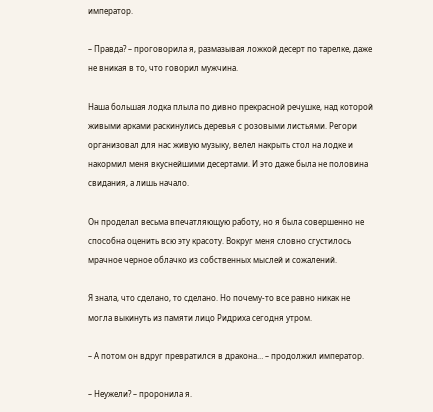император.

– Правда? – проговорила я, размазывая ложкой десерт по тарелке, даже не вникая в то, что говорил мужчина.

Наша большая лодка плыла по дивно прекрасной речушке, над которой живыми арками раскинулись деревья с розовыми листьями. Регори организовал для нас живую музыку, велел накрыть стол на лодке и накормил меня вкуснейшими десертами. И это даже была не половина свидания, а лишь начало.

Он проделал весьма впечатляющую работу, но я была совершенно не способна оценить всю эту красоту. Вокруг меня словно сгустилось мрачное черное облачко из собственных мыслей и сожалений.

Я знала, что сделано, то сделано. Но почему-то все равно никак не могла выкинуть из памяти лицо Ридриха сегодня утром.

– А потом он вдруг превратился в дракона… – продолжил император.

– Неужели? – проронила я.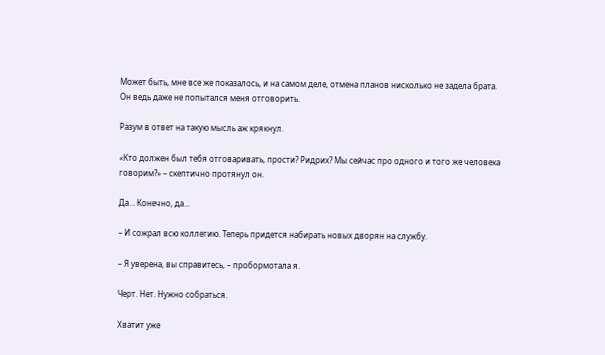Может быть, мне все же показалось, и на самом деле, отмена планов нисколько не задела брата. Он ведь даже не попытался меня отговорить.

Разум в ответ на такую мысль аж крякнул.

«Кто должен был тебя отговаривать, прости? Ридрих? Мы сейчас про одного и того же человека говорим?» – скептично протянул он.

Да… Конечно, да…

– И сожрал всю коллегию. Теперь придется набирать новых дворян на службу.

– Я уверена, вы справитесь, – пробормотала я.

Черт. Нет. Нужно собраться.

Хватит уже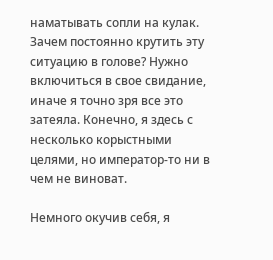наматывать сопли на кулак. Зачем постоянно крутить эту ситуацию в голове? Нужно включиться в свое свидание, иначе я точно зря все это затеяла. Конечно, я здесь с несколько корыстными целями, но император-то ни в чем не виноват.

Немного окучив себя, я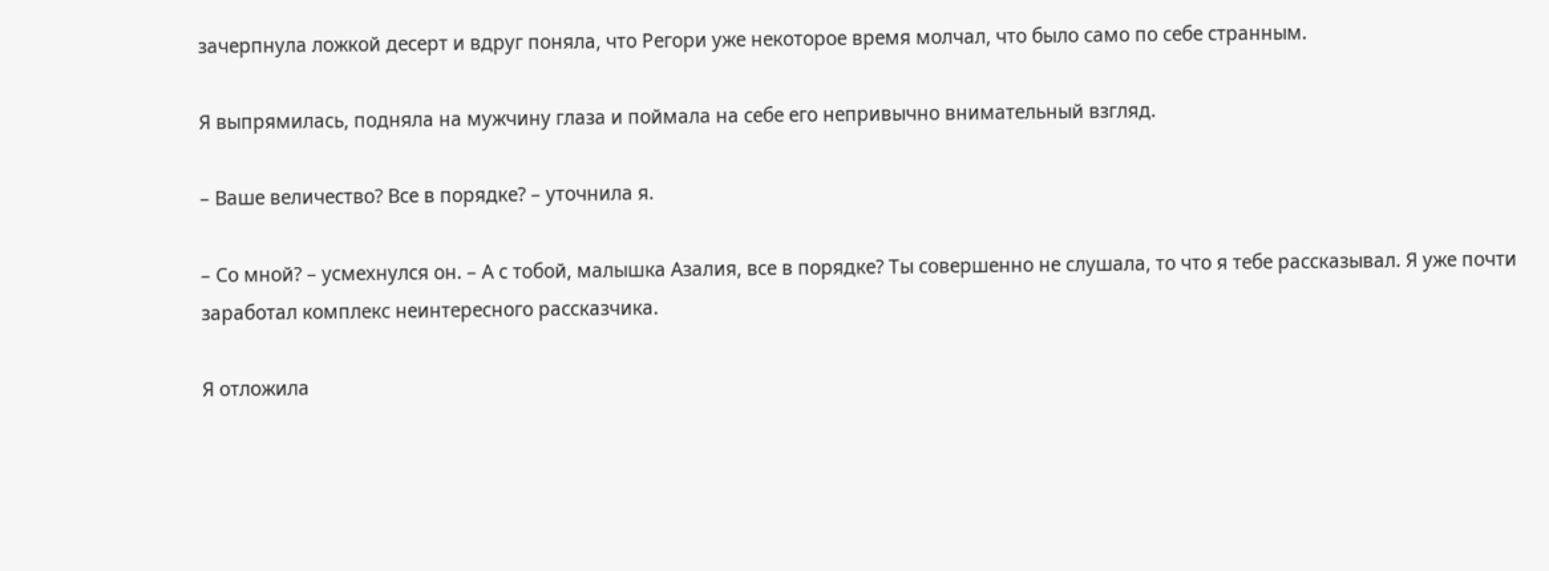зачерпнула ложкой десерт и вдруг поняла, что Регори уже некоторое время молчал, что было само по себе странным.

Я выпрямилась, подняла на мужчину глаза и поймала на себе его непривычно внимательный взгляд.

– Ваше величество? Все в порядке? – уточнила я.

– Со мной? – усмехнулся он. – А с тобой, малышка Азалия, все в порядке? Ты совершенно не слушала, то что я тебе рассказывал. Я уже почти заработал комплекс неинтересного рассказчика.

Я отложила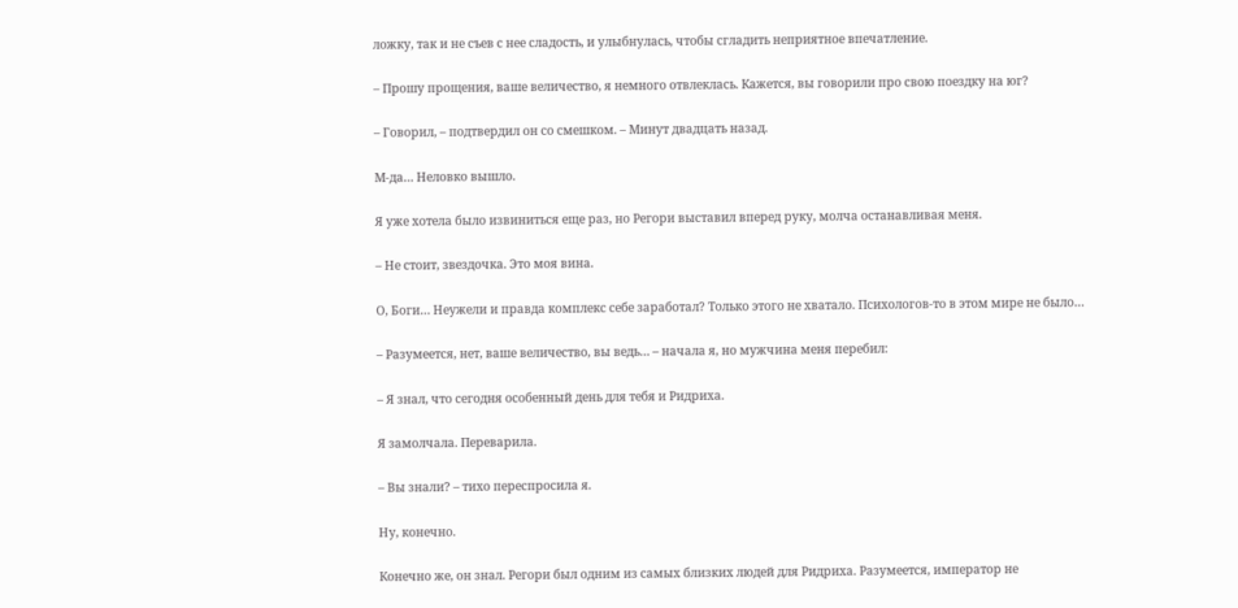ложку, так и не съев с нее сладость, и улыбнулась, чтобы сгладить неприятное впечатление.

– Прошу прощения, ваше величество, я немного отвлеклась. Кажется, вы говорили про свою поездку на юг?

– Говорил, – подтвердил он со смешком. – Минут двадцать назад.

М-да… Неловко вышло.

Я уже хотела было извиниться еще раз, но Регори выставил вперед руку, молча останавливая меня.

– Не стоит, звездочка. Это моя вина.

О, Боги… Неужели и правда комплекс себе заработал? Только этого не хватало. Психологов-то в этом мире не было…

– Разумеется, нет, ваше величество, вы ведь… – начала я, но мужчина меня перебил:

– Я знал, что сегодня особенный день для тебя и Ридриха.

Я замолчала. Переварила.

– Вы знали? – тихо переспросила я.

Ну, конечно.

Конечно же, он знал. Регори был одним из самых близких людей для Ридриха. Разумеется, император не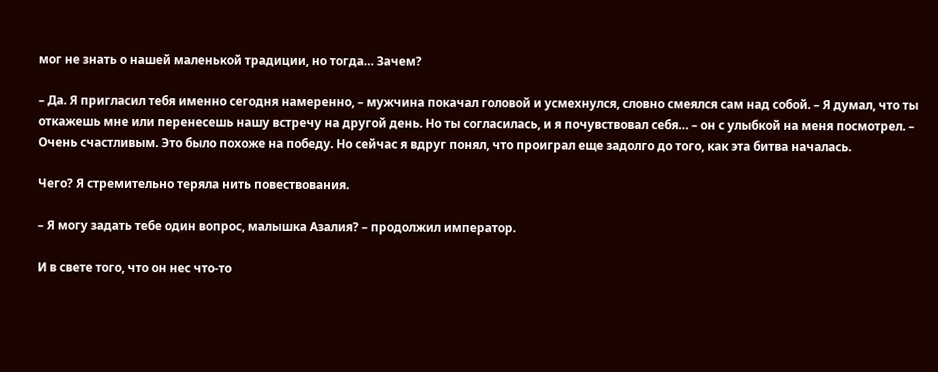мог не знать о нашей маленькой традиции, но тогда… Зачем?

– Да. Я пригласил тебя именно сегодня намеренно, – мужчина покачал головой и усмехнулся, словно смеялся сам над собой. – Я думал, что ты откажешь мне или перенесешь нашу встречу на другой день. Но ты согласилась, и я почувствовал себя… – он с улыбкой на меня посмотрел. – Очень счастливым. Это было похоже на победу. Но сейчас я вдруг понял, что проиграл еще задолго до того, как эта битва началась.

Чего? Я стремительно теряла нить повествования.

– Я могу задать тебе один вопрос, малышка Азалия? – продолжил император.

И в свете того, что он нес что-то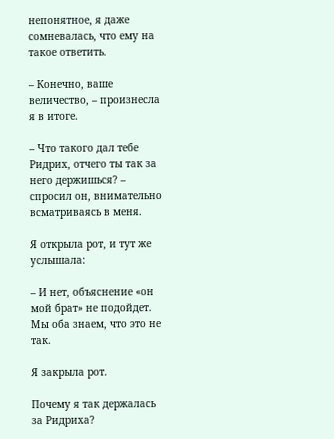непонятное, я даже сомневалась, что ему на такое ответить.

– Конечно, ваше величество, – произнесла я в итоге.

– Что такого дал тебе Ридрих, отчего ты так за него держишься? – спросил он, внимательно всматриваясь в меня.

Я открыла рот, и тут же услышала:

– И нет, объяснение «он мой брат» не подойдет. Мы оба знаем, что это не так.

Я закрыла рот.

Почему я так держалась за Ридриха?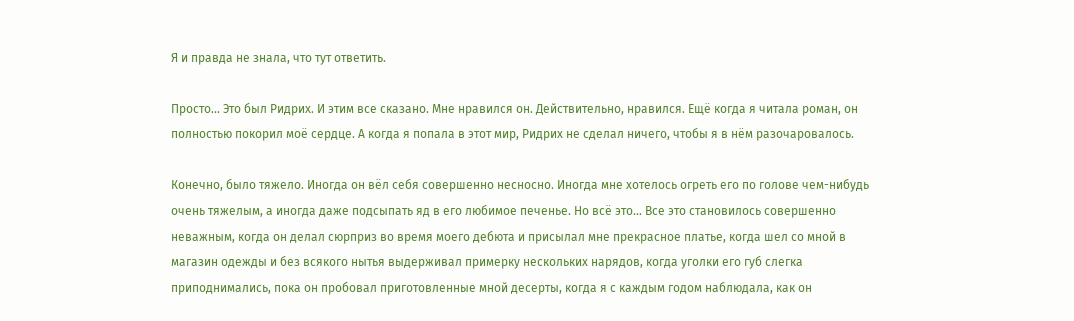Я и правда не знала, что тут ответить.

Просто… Это был Ридрих. И этим все сказано. Мне нравился он. Действительно, нравился. Ещё когда я читала роман, он полностью покорил моё сердце. А когда я попала в этот мир, Ридрих не сделал ничего, чтобы я в нём разочаровалось.

Конечно, было тяжело. Иногда он вёл себя совершенно несносно. Иногда мне хотелось огреть его по голове чем-нибудь очень тяжелым, а иногда даже подсыпать яд в его любимое печенье. Но всё это… Все это становилось совершенно неважным, когда он делал сюрприз во время моего дебюта и присылал мне прекрасное платье, когда шел со мной в магазин одежды и без всякого нытья выдерживал примерку нескольких нарядов, когда уголки его губ слегка приподнимались, пока он пробовал приготовленные мной десерты, когда я с каждым годом наблюдала, как он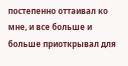постепенно оттаивал ко мне, и все больше и больше приоткрывал для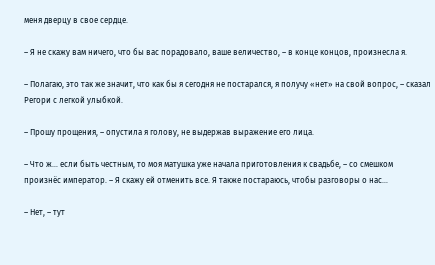меня дверцу в свое сердце.

– Я не скажу вам ничего, что бы вас порадовало, ваше величество, – в конце концов, произнесла я.

– Полагаю, это так же значит, что как бы я сегодня не постарался, я получу «нет» на свой вопрос, – сказал Регори с легкой улыбкой.

– Прошу прощения, – опустила я голову, не выдержав выражение его лица.

– Что ж… если быть честным, то моя матушка уже начала приготовления к свадьбе, – со смешком произнёс император. – Я скажу ей отменить все. Я также постараюсь, чтобы разговоры о нас…

– Нет, – тут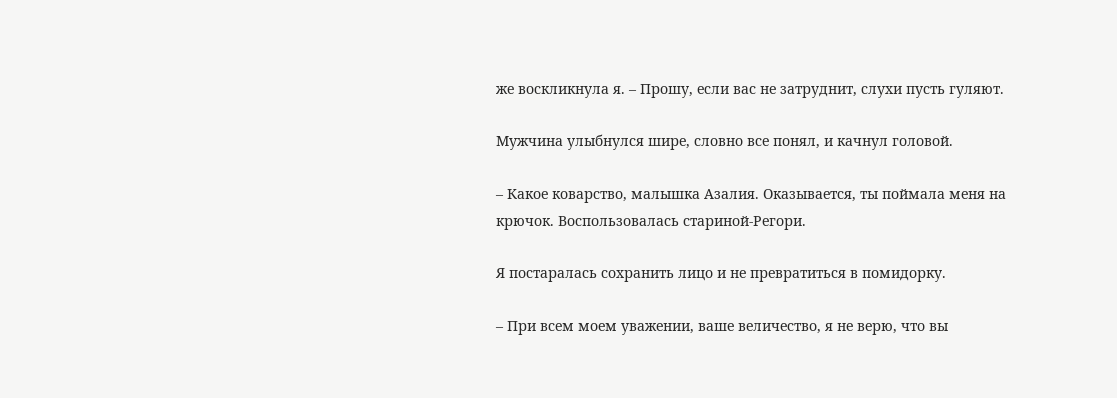же воскликнула я. – Прошу, если вас не затруднит, слухи пусть гуляют.

Мужчина улыбнулся шире, словно все понял, и качнул головой.

– Какое коварство, малышка Азалия. Оказывается, ты поймала меня на крючок. Воспользовалась стариной-Регори.

Я постаралась сохранить лицо и не превратиться в помидорку.

– При всем моем уважении, ваше величество, я не верю, что вы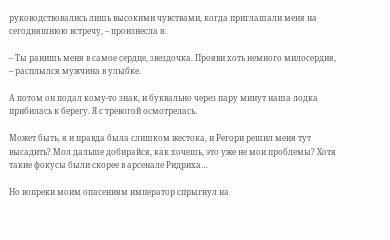руководствовались лишь высокими чувствами, когда приглашали меня на сегодняшнюю встречу, – произнесла я.

– Ты ранишь меня в самое сердце, звездочка. Прояви хоть немного милосердия, – расплылся мужчина в улыбке.

А потом он подал кому-то знак, и буквально через пару минут наша лодка прибилась к берегу. Я с тревогой осмотрелась.

Может быть, я и правда была слишком жестока, и Регори решил меня тут высадить? Мол дальше добирайся, как хочешь, это уже не мои проблемы? Хотя такие фокусы были скорее в арсенале Ридриха…

Но вопреки моим опасениям император спрыгнул на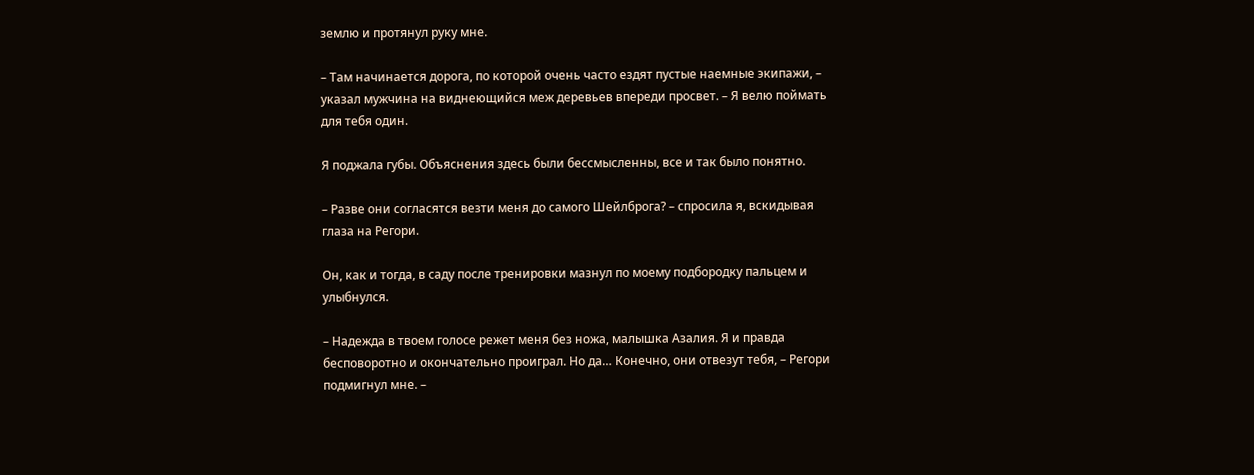землю и протянул руку мне.

– Там начинается дорога, по которой очень часто ездят пустые наемные экипажи, – указал мужчина на виднеющийся меж деревьев впереди просвет. – Я велю поймать для тебя один.

Я поджала губы. Объяснения здесь были бессмысленны, все и так было понятно.

– Разве они согласятся везти меня до самого Шейлброга? – спросила я, вскидывая глаза на Регори.

Он, как и тогда, в саду после тренировки мазнул по моему подбородку пальцем и улыбнулся.

– Надежда в твоем голосе режет меня без ножа, малышка Азалия. Я и правда бесповоротно и окончательно проиграл. Но да… Конечно, они отвезут тебя, – Регори подмигнул мне. –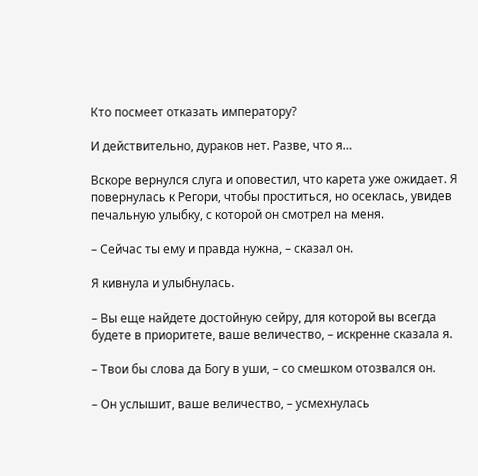Кто посмеет отказать императору?

И действительно, дураков нет. Разве, что я…

Вскоре вернулся слуга и оповестил, что карета уже ожидает. Я повернулась к Регори, чтобы проститься, но осеклась, увидев печальную улыбку, с которой он смотрел на меня.

– Сейчас ты ему и правда нужна, – сказал он.

Я кивнула и улыбнулась.

– Вы еще найдете достойную сейру, для которой вы всегда будете в приоритете, ваше величество, – искренне сказала я.

– Твои бы слова да Богу в уши, – со смешком отозвался он.

– Он услышит, ваше величество, – усмехнулась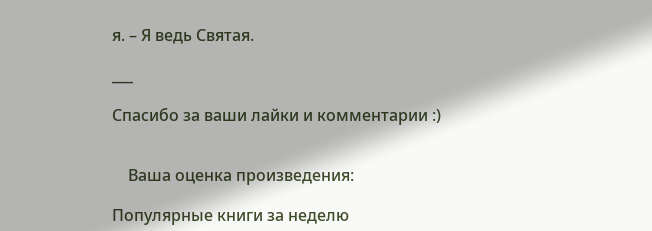я. – Я ведь Святая.

___

Спасибо за ваши лайки и комментарии :)


    Ваша оценка произведения:

Популярные книги за неделю